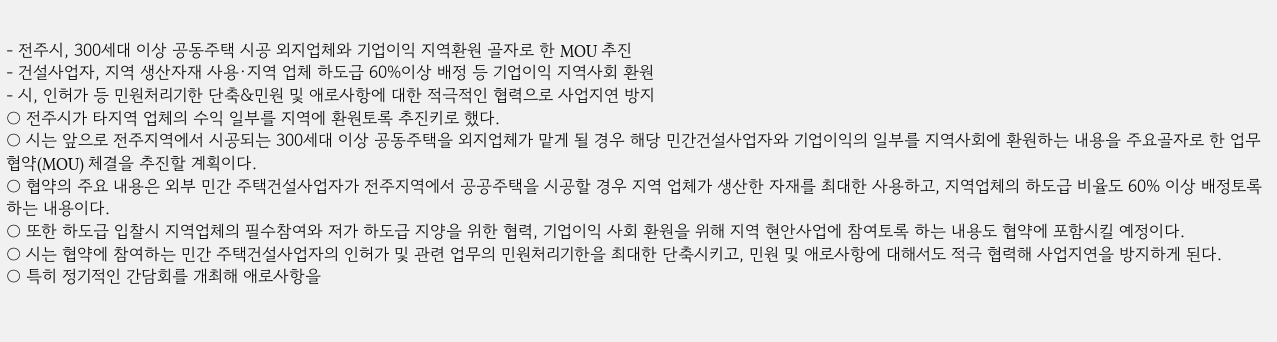- 전주시, 300세대 이상 공동주택 시공 외지업체와 기업이익 지역환원 골자로 한 MOU 추진
- 건설사업자, 지역 생산자재 사용·지역 업체 하도급 60%이상 배정 등 기업이익 지역사회 환원
- 시, 인허가 등 민원처리기한 단축&민원 및 애로사항에 대한 적극적인 협력으로 사업지연 방지
○ 전주시가 타지역 업체의 수익 일부를 지역에 환원토록 추진키로 했다.
○ 시는 앞으로 전주지역에서 시공되는 300세대 이상 공동주택을 외지업체가 맡게 될 경우 해당 민간건설사업자와 기업이익의 일부를 지역사회에 환원하는 내용을 주요골자로 한 업무협약(MOU) 체결을 추진할 계획이다.
○ 협약의 주요 내용은 외부 민간 주택건설사업자가 전주지역에서 공공주택을 시공할 경우 지역 업체가 생산한 자재를 최대한 사용하고, 지역업체의 하도급 비율도 60% 이상 배정토록 하는 내용이다.
○ 또한 하도급 입찰시 지역업체의 필수참여와 저가 하도급 지양을 위한 협력, 기업이익 사회 환원을 위해 지역 현안사업에 참여토록 하는 내용도 협약에 포함시킬 예정이다.
○ 시는 협약에 참여하는 민간 주택건설사업자의 인허가 및 관련 업무의 민원처리기한을 최대한 단축시키고, 민원 및 애로사항에 대해서도 적극 협력해 사업지연을 방지하게 된다.
○ 특히 정기적인 간담회를 개최해 애로사항을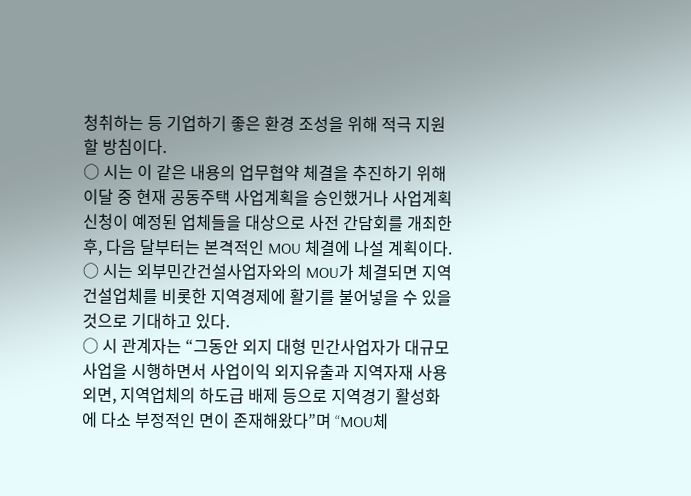청취하는 등 기업하기 좋은 환경 조성을 위해 적극 지원할 방침이다.
○ 시는 이 같은 내용의 업무협약 체결을 추진하기 위해 이달 중 현재 공동주택 사업계획을 승인했거나 사업계획신청이 예정된 업체들을 대상으로 사전 간담회를 개최한 후, 다음 달부터는 본격적인 MOU 체결에 나설 계획이다.
○ 시는 외부민간건설사업자와의 MOU가 체결되면 지역건설업체를 비롯한 지역경제에 활기를 불어넣을 수 있을 것으로 기대하고 있다.
○ 시 관계자는 “그동안 외지 대형 민간사업자가 대규모사업을 시행하면서 사업이익 외지유출과 지역자재 사용 외면, 지역업체의 하도급 배제 등으로 지역경기 활성화에 다소 부정적인 면이 존재해왔다”며 “MOU체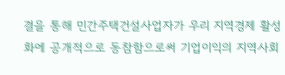결을 통해 민간주택건설사업자가 우리 지역경제 활성화에 공개적으로 동참함으로써 기업이익의 지역사회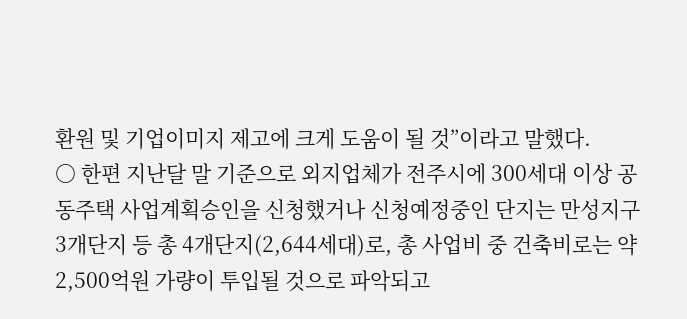환원 및 기업이미지 제고에 크게 도움이 될 것”이라고 말했다.
○ 한편 지난달 말 기준으로 외지업체가 전주시에 300세대 이상 공동주택 사업계획승인을 신청했거나 신청예정중인 단지는 만성지구 3개단지 등 총 4개단지(2,644세대)로, 총 사업비 중 건축비로는 약 2,500억원 가량이 투입될 것으로 파악되고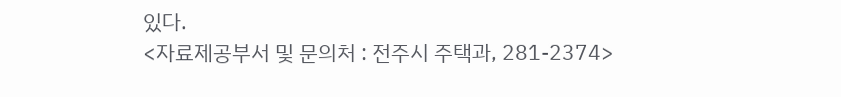있다.
<자료제공부서 및 문의처 : 전주시 주택과, 281-2374>